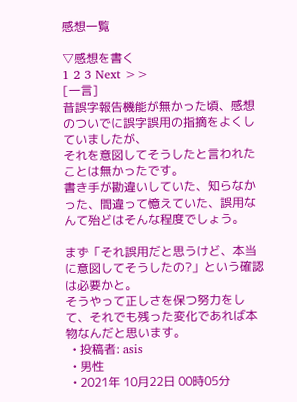感想一覧

▽感想を書く
1 2 3 Next >>
[一言]
昔誤字報告機能が無かった頃、感想のついでに誤字誤用の指摘をよくしていましたが、
それを意図してそうしたと言われたことは無かったです。
書き手が勘違いしていた、知らなかった、間違って憶えていた、誤用なんて殆どはそんな程度でしょう。

まず「それ誤用だと思うけど、本当に意図してそうしたの?」という確認は必要かと。
そうやって正しさを保つ努力をして、それでも残った変化であれば本物なんだと思います。
  • 投稿者: asis
  • 男性
  • 2021年 10月22日 00時05分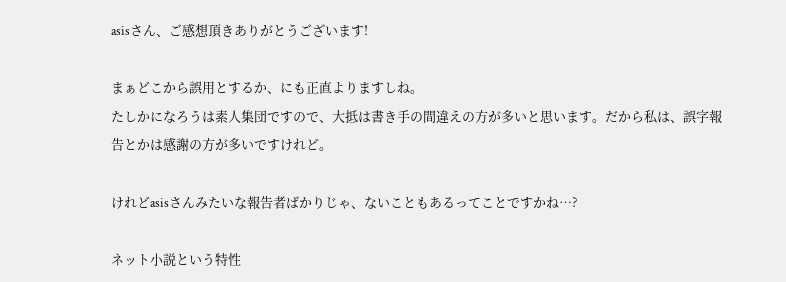asisさん、ご感想頂きありがとうございます!

まぁどこから誤用とするか、にも正直よりますしね。
たしかになろうは素人集団ですので、大抵は書き手の間違えの方が多いと思います。だから私は、誤字報告とかは感謝の方が多いですけれど。

けれどasisさんみたいな報告者ばかりじゃ、ないこともあるってことですかね…?

ネット小説という特性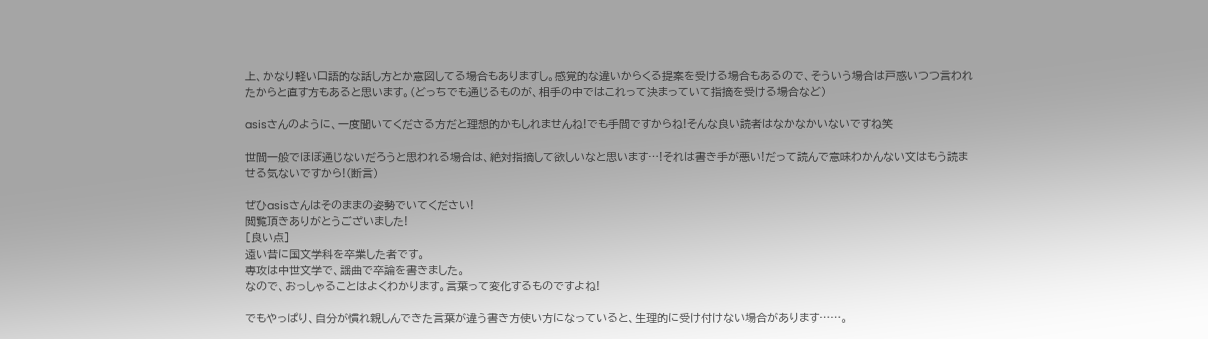上、かなり軽い口語的な話し方とか意図してる場合もありますし。感覚的な違いからくる提案を受ける場合もあるので、そういう場合は戸惑いつつ言われたからと直す方もあると思います。(どっちでも通じるものが、相手の中ではこれって決まっていて指摘を受ける場合など)

asisさんのように、一度聞いてくださる方だと理想的かもしれませんね!でも手間ですからね!そんな良い読者はなかなかいないですね笑

世間一般でほぼ通じないだろうと思われる場合は、絶対指摘して欲しいなと思います…!それは書き手が悪い!だって読んで意味わかんない文はもう読ませる気ないですから!(断言)

ぜひasisさんはそのままの姿勢でいてください!
閲覧頂きありがとうございました!
[良い点]
遠い昔に国文学科を卒業した者です。
専攻は中世文学で、謡曲で卒論を書きました。
なので、おっしゃることはよくわかります。言葉って変化するものですよね!

でもやっぱり、自分が慣れ親しんできた言葉が違う書き方使い方になっていると、生理的に受け付けない場合があります……。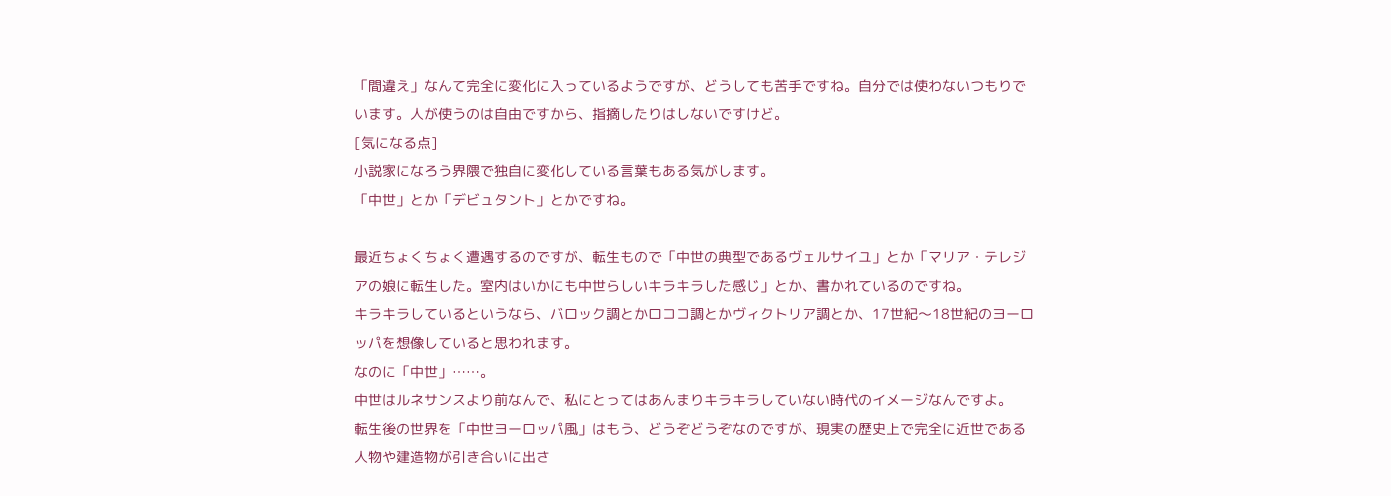「間違え」なんて完全に変化に入っているようですが、どうしても苦手ですね。自分では使わないつもりでいます。人が使うのは自由ですから、指摘したりはしないですけど。
[気になる点]
小説家になろう界隈で独自に変化している言葉もある気がします。
「中世」とか「デビュタント」とかですね。

最近ちょくちょく遭遇するのですが、転生もので「中世の典型であるヴェルサイユ」とか「マリア・テレジアの娘に転生した。室内はいかにも中世らしいキラキラした感じ」とか、書かれているのですね。
キラキラしているというなら、バロック調とかロココ調とかヴィクトリア調とか、17世紀〜18世紀のヨーロッパを想像していると思われます。
なのに「中世」……。
中世はルネサンスより前なんで、私にとってはあんまりキラキラしていない時代のイメージなんですよ。
転生後の世界を「中世ヨーロッパ風」はもう、どうぞどうぞなのですが、現実の歴史上で完全に近世である人物や建造物が引き合いに出さ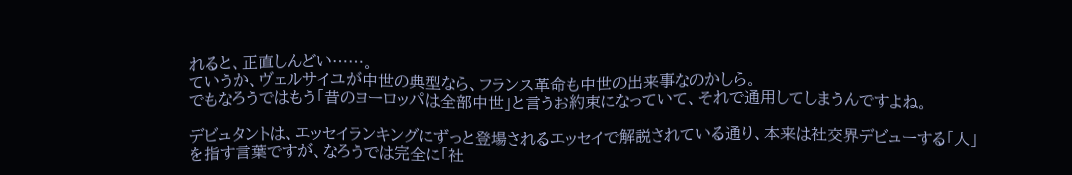れると、正直しんどい……。
ていうか、ヴェルサイユが中世の典型なら、フランス革命も中世の出来事なのかしら。
でもなろうではもう「昔のヨーロッパは全部中世」と言うお約束になっていて、それで通用してしまうんですよね。

デビュタントは、エッセイランキングにずっと登場されるエッセイで解説されている通り、本来は社交界デビューする「人」を指す言葉ですが、なろうでは完全に「社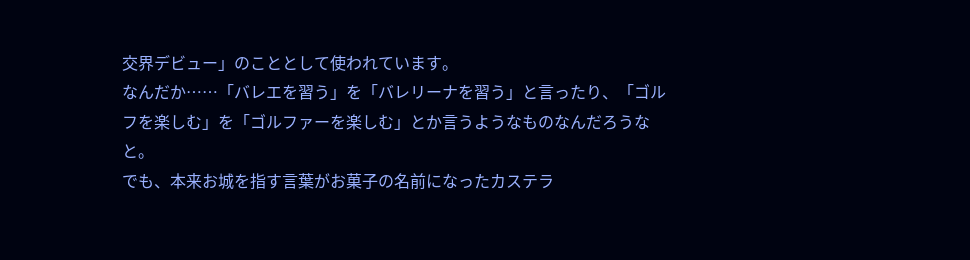交界デビュー」のこととして使われています。
なんだか……「バレエを習う」を「バレリーナを習う」と言ったり、「ゴルフを楽しむ」を「ゴルファーを楽しむ」とか言うようなものなんだろうなと。
でも、本来お城を指す言葉がお菓子の名前になったカステラ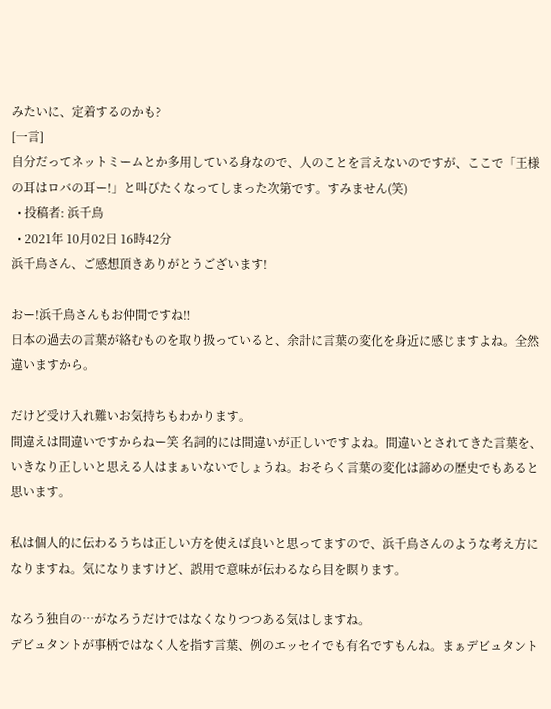みたいに、定着するのかも?
[一言]
自分だってネットミームとか多用している身なので、人のことを言えないのですが、ここで「王様の耳はロバの耳ー!」と叫びたくなってしまった次第です。すみません(笑)
  • 投稿者: 浜千鳥
  • 2021年 10月02日 16時42分
浜千鳥さん、ご感想頂きありがとうございます!

おー!浜千鳥さんもお仲間ですね‼
日本の過去の言葉が絡むものを取り扱っていると、余計に言葉の変化を身近に感じますよね。全然違いますから。

だけど受け入れ難いお気持ちもわかります。
間違えは間違いですからねー笑 名詞的には間違いが正しいですよね。間違いとされてきた言葉を、いきなり正しいと思える人はまぁいないでしょうね。おそらく言葉の変化は諦めの歴史でもあると思います。

私は個人的に伝わるうちは正しい方を使えば良いと思ってますので、浜千鳥さんのような考え方になりますね。気になりますけど、誤用で意味が伝わるなら目を瞑ります。

なろう独自の…がなろうだけではなくなりつつある気はしますね。
デビュタントが事柄ではなく人を指す言葉、例のエッセイでも有名ですもんね。まぁデビュタント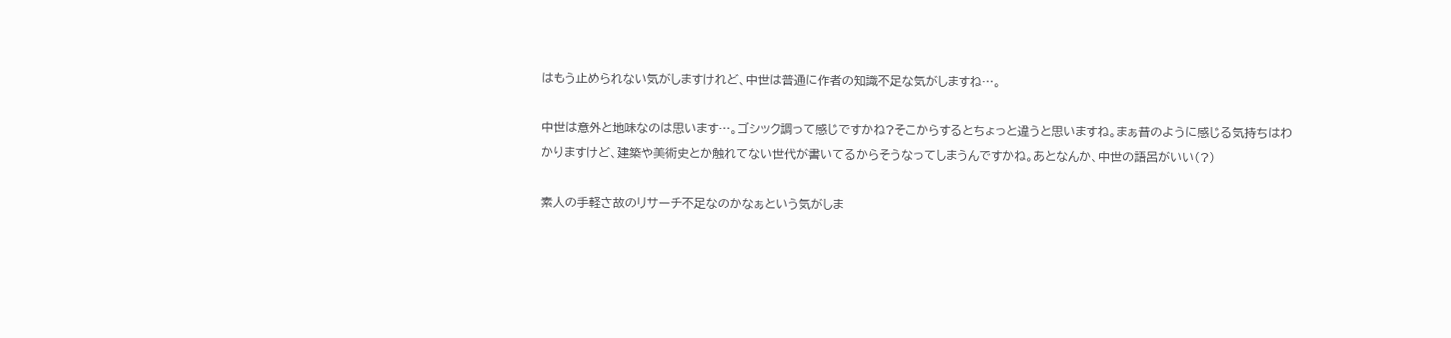はもう止められない気がしますけれど、中世は普通に作者の知識不足な気がしますね…。

中世は意外と地味なのは思います…。ゴシック調って感じですかね?そこからするとちょっと違うと思いますね。まぁ昔のように感じる気持ちはわかりますけど、建築や美術史とか触れてない世代が書いてるからそうなってしまうんですかね。あとなんか、中世の語呂がいい(?)

素人の手軽さ故のリサーチ不足なのかなぁという気がしま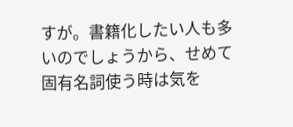すが。書籍化したい人も多いのでしょうから、せめて固有名詞使う時は気を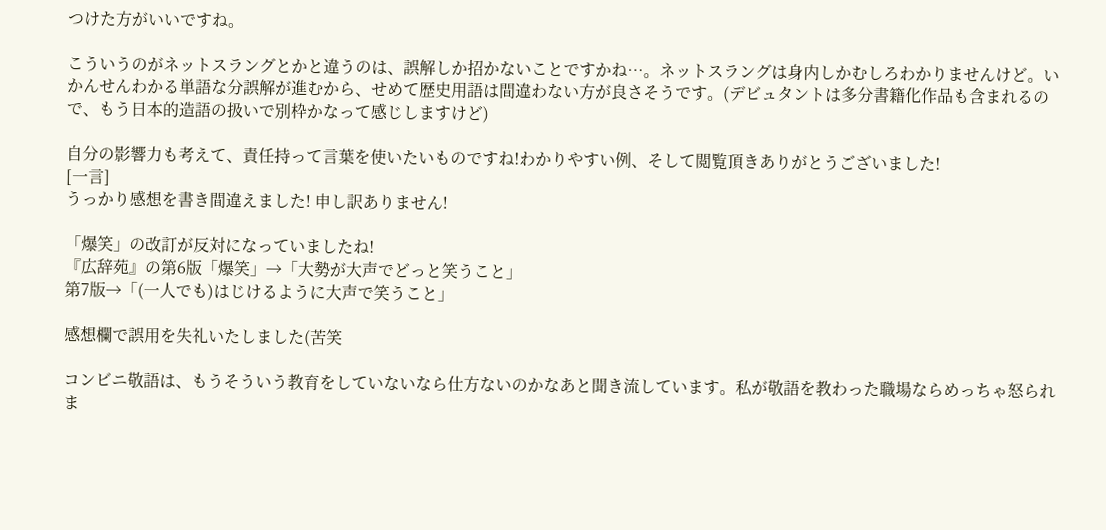つけた方がいいですね。

こういうのがネットスラングとかと違うのは、誤解しか招かないことですかね…。ネットスラングは身内しかむしろわかりませんけど。いかんせんわかる単語な分誤解が進むから、せめて歴史用語は間違わない方が良さそうです。(デビュタントは多分書籍化作品も含まれるので、もう日本的造語の扱いで別枠かなって感じしますけど)

自分の影響力も考えて、責任持って言葉を使いたいものですね!わかりやすい例、そして閲覧頂きありがとうございました!
[一言]
うっかり感想を書き間違えました! 申し訳ありません!

「爆笑」の改訂が反対になっていましたね!
『広辞苑』の第6版「爆笑」→「大勢が大声でどっと笑うこと」
第7版→「(一人でも)はじけるように大声で笑うこと」

感想欄で誤用を失礼いたしました(苦笑

コンビニ敬語は、もうそういう教育をしていないなら仕方ないのかなあと聞き流しています。私が敬語を教わった職場ならめっちゃ怒られま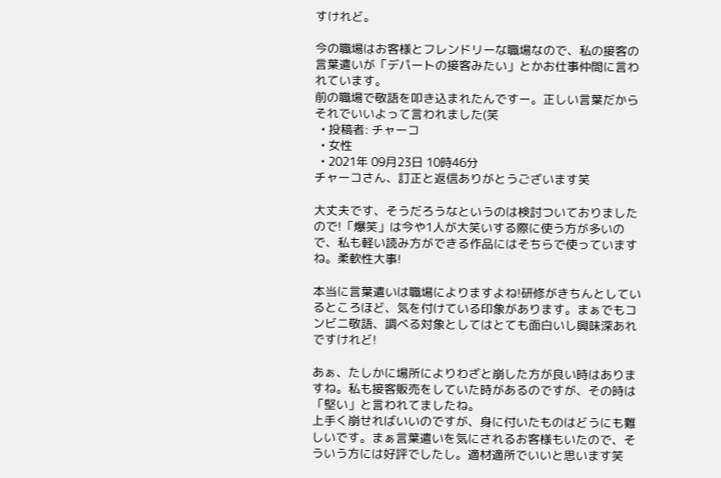すけれど。

今の職場はお客様とフレンドリーな職場なので、私の接客の言葉遣いが「デパートの接客みたい」とかお仕事仲間に言われています。
前の職場で敬語を叩き込まれたんですー。正しい言葉だからそれでいいよって言われました(笑
  • 投稿者: チャーコ
  • 女性
  • 2021年 09月23日 10時46分
チャーコさん、訂正と返信ありがとうございます笑

大丈夫です、そうだろうなというのは検討ついておりましたので!「爆笑」は今や1人が大笑いする際に使う方が多いので、私も軽い読み方ができる作品にはそちらで使っていますね。柔軟性大事!

本当に言葉遣いは職場によりますよね!研修がきちんとしているところほど、気を付けている印象があります。まぁでもコンビニ敬語、調べる対象としてはとても面白いし興味深あれですけれど!

あぁ、たしかに場所によりわざと崩した方が良い時はありますね。私も接客販売をしていた時があるのですが、その時は「堅い」と言われてましたね。
上手く崩せればいいのですが、身に付いたものはどうにも難しいです。まぁ言葉遣いを気にされるお客様もいたので、そういう方には好評でしたし。適材適所でいいと思います笑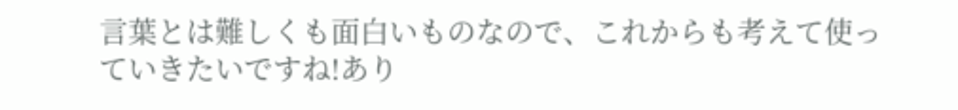言葉とは難しくも面白いものなので、これからも考えて使っていきたいですね!あり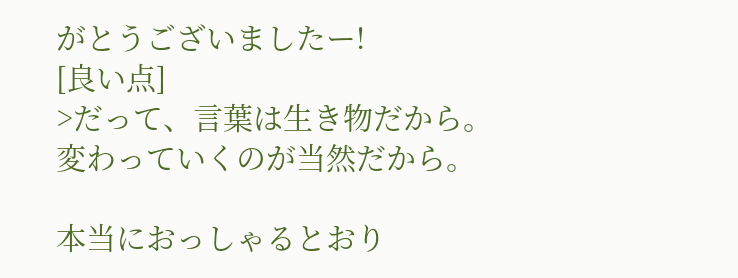がとうございましたー!
[良い点]
>だって、言葉は生き物だから。
変わっていくのが当然だから。

本当におっしゃるとおり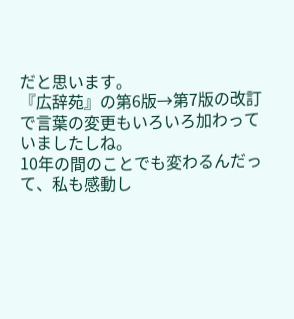だと思います。
『広辞苑』の第6版→第7版の改訂で言葉の変更もいろいろ加わっていましたしね。
10年の間のことでも変わるんだって、私も感動し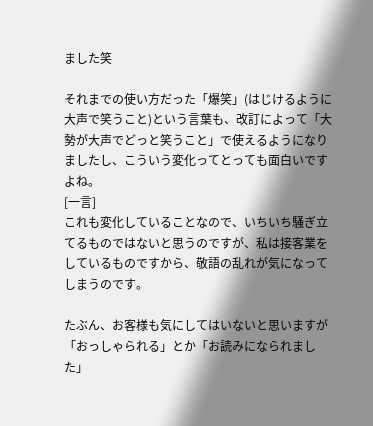ました笑

それまでの使い方だった「爆笑」(はじけるように大声で笑うこと)という言葉も、改訂によって「大勢が大声でどっと笑うこと」で使えるようになりましたし、こういう変化ってとっても面白いですよね。
[一言]
これも変化していることなので、いちいち騒ぎ立てるものではないと思うのですが、私は接客業をしているものですから、敬語の乱れが気になってしまうのです。

たぶん、お客様も気にしてはいないと思いますが「おっしゃられる」とか「お読みになられました」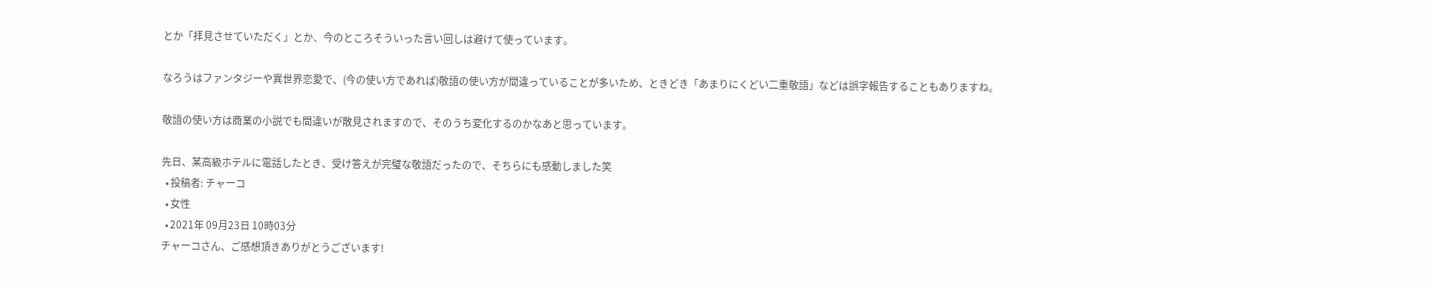とか「拝見させていただく」とか、今のところそういった言い回しは避けて使っています。

なろうはファンタジーや異世界恋愛で、(今の使い方であれば)敬語の使い方が間違っていることが多いため、ときどき「あまりにくどい二重敬語」などは誤字報告することもありますね。

敬語の使い方は商業の小説でも間違いが散見されますので、そのうち変化するのかなあと思っています。

先日、某高級ホテルに電話したとき、受け答えが完璧な敬語だったので、そちらにも感動しました笑
  • 投稿者: チャーコ
  • 女性
  • 2021年 09月23日 10時03分
チャーコさん、ご感想頂きありがとうございます!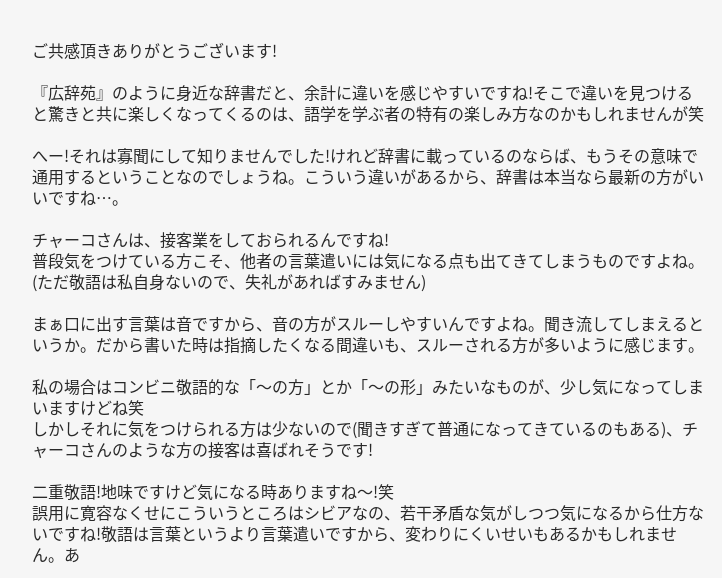ご共感頂きありがとうございます!

『広辞苑』のように身近な辞書だと、余計に違いを感じやすいですね!そこで違いを見つけると驚きと共に楽しくなってくるのは、語学を学ぶ者の特有の楽しみ方なのかもしれませんが笑

へー!それは寡聞にして知りませんでした!けれど辞書に載っているのならば、もうその意味で通用するということなのでしょうね。こういう違いがあるから、辞書は本当なら最新の方がいいですね…。

チャーコさんは、接客業をしておられるんですね!
普段気をつけている方こそ、他者の言葉遣いには気になる点も出てきてしまうものですよね。(ただ敬語は私自身ないので、失礼があればすみません)

まぁ口に出す言葉は音ですから、音の方がスルーしやすいんですよね。聞き流してしまえるというか。だから書いた時は指摘したくなる間違いも、スルーされる方が多いように感じます。

私の場合はコンビニ敬語的な「〜の方」とか「〜の形」みたいなものが、少し気になってしまいますけどね笑
しかしそれに気をつけられる方は少ないので(聞きすぎて普通になってきているのもある)、チャーコさんのような方の接客は喜ばれそうです!

二重敬語!地味ですけど気になる時ありますね〜!笑
誤用に寛容なくせにこういうところはシビアなの、若干矛盾な気がしつつ気になるから仕方ないですね!敬語は言葉というより言葉遣いですから、変わりにくいせいもあるかもしれません。あ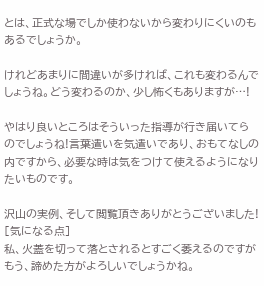とは、正式な場でしか使わないから変わりにくいのもあるでしょうか。

けれどあまりに間違いが多ければ、これも変わるんでしょうね。どう変わるのか、少し怖くもありますが…!

やはり良いところはそういった指導が行き届いてらのでしょうね!言葉遣いを気遣いであり、おもてなしの内ですから、必要な時は気をつけて使えるようになりたいものです。

沢山の実例、そして閲覧頂きありがとうございました!
[気になる点]
私、火蓋を切って落とされるとすごく萎えるのですがもう、諦めた方がよろしいでしょうかね。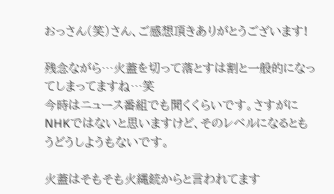おっさん(笑)さん、ご感想頂きありがとうございます!

残念ながら…火蓋を切って落とすは割と一般的になってしまってますね…笑
今時はニュース番組でも聞くくらいです。さすがにNHKではないと思いますけど、そのレベルになるともうどうしようもないです。

火蓋はそもそも火縄銃からと言われてます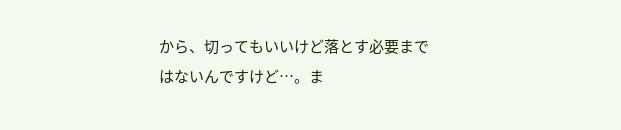から、切ってもいいけど落とす必要まではないんですけど…。ま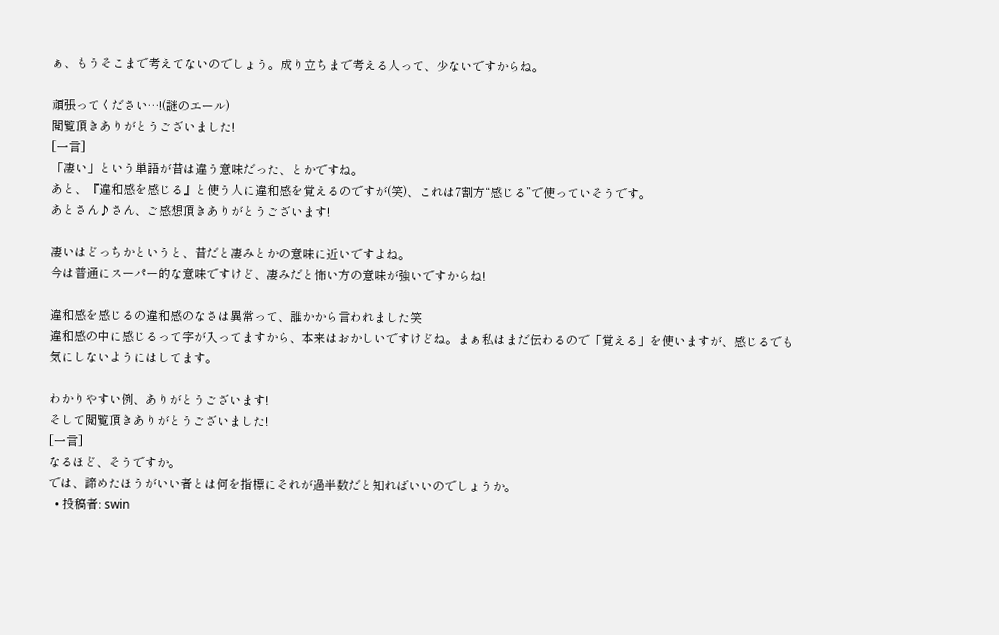ぁ、もうそこまで考えてないのでしょう。成り立ちまで考える人って、少ないですからね。

頑張ってください…!(謎のエール)
閲覧頂きありがとうございました!
[一言]
「凄い」という単語が昔は違う意味だった、とかですね。
あと、『違和感を感じる』と使う人に違和感を覚えるのですが(笑)、これは7割方“感じる”で使っていそうです。
あとさん♪さん、ご感想頂きありがとうございます!

凄いはどっちかというと、昔だと凄みとかの意味に近いですよね。
今は普通にスーパー的な意味ですけど、凄みだと怖い方の意味が強いですからね!

違和感を感じるの違和感のなさは異常って、誰かから言われました笑
違和感の中に感じるって字が入ってますから、本来はおかしいですけどね。まぁ私はまだ伝わるので「覚える」を使いますが、感じるでも気にしないようにはしてます。

わかりやすい例、ありがとうございます!
そして閲覧頂きありがとうございました!
[一言]
なるほど、そうですか。
では、諦めたほうがいい者とは何を指標にそれが過半数だと知ればいいのでしょうか。
  • 投稿者: swin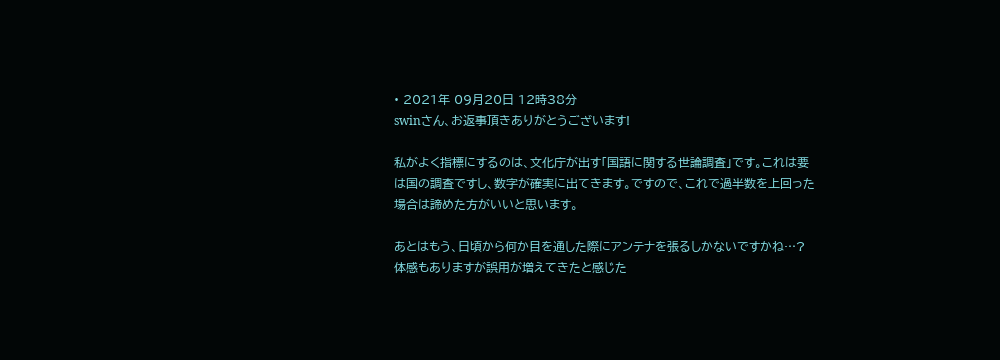• 2021年 09月20日 12時38分
swinさん、お返事頂きありがとうございます!

私がよく指標にするのは、文化庁が出す「国語に関する世論調査」です。これは要は国の調査ですし、数字が確実に出てきます。ですので、これで過半数を上回った場合は諦めた方がいいと思います。

あとはもう、日頃から何か目を通した際にアンテナを張るしかないですかね…?体感もありますが誤用が増えてきたと感じた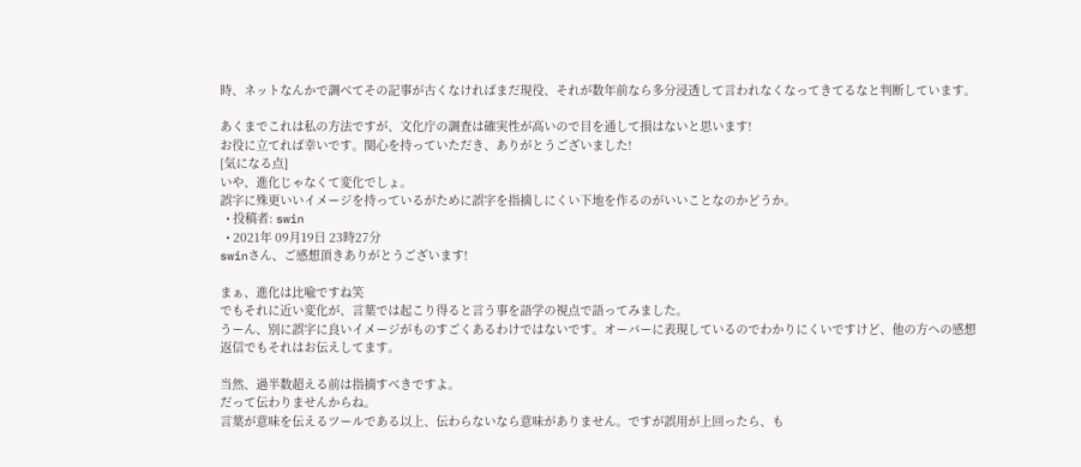時、ネットなんかで調べてその記事が古くなければまだ現役、それが数年前なら多分浸透して言われなくなってきてるなと判断しています。

あくまでこれは私の方法ですが、文化庁の調査は確実性が高いので目を通して損はないと思います!
お役に立てれば幸いです。関心を持っていただき、ありがとうございました!
[気になる点]
いや、進化じゃなくて変化でしょ。
誤字に殊更いいイメージを持っているがために誤字を指摘しにくい下地を作るのがいいことなのかどうか。
  • 投稿者: swin
  • 2021年 09月19日 23時27分
swinさん、ご感想頂きありがとうございます!

まぁ、進化は比喩ですね笑
でもそれに近い変化が、言葉では起こり得ると言う事を語学の視点で語ってみました。
うーん、別に誤字に良いイメージがものすごくあるわけではないです。オーバーに表現しているのでわかりにくいですけど、他の方への感想返信でもそれはお伝えしてます。

当然、過半数超える前は指摘すべきですよ。
だって伝わりませんからね。
言葉が意味を伝えるツールである以上、伝わらないなら意味がありません。ですが誤用が上回ったら、も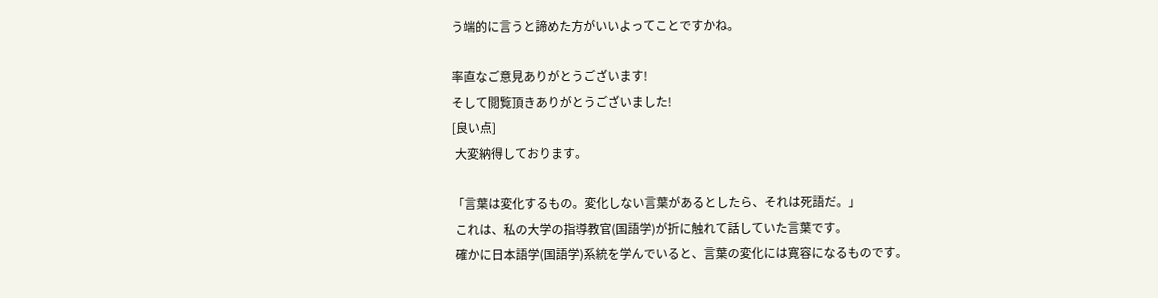う端的に言うと諦めた方がいいよってことですかね。

率直なご意見ありがとうございます!
そして閲覧頂きありがとうございました!
[良い点]
 大変納得しております。

「言葉は変化するもの。変化しない言葉があるとしたら、それは死語だ。」
 これは、私の大学の指導教官(国語学)が折に触れて話していた言葉です。
 確かに日本語学(国語学)系統を学んでいると、言葉の変化には寛容になるものです。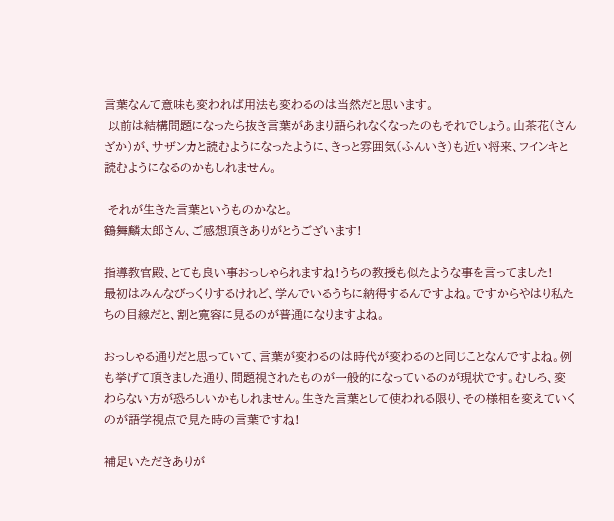言葉なんて意味も変われば用法も変わるのは当然だと思います。
 以前は結構問題になったら抜き言葉があまり語られなくなったのもそれでしょう。山茶花(さんざか)が、サザンカと読むようになったように、きっと雰囲気(ふんいき)も近い将来、フインキと読むようになるのかもしれません。

 それが生きた言葉というものかなと。
鶴舞麟太郎さん、ご感想頂きありがとうございます!

指導教官殿、とても良い事おっしゃられますね!うちの教授も似たような事を言ってました!
最初はみんなびっくりするけれど、学んでいるうちに納得するんですよね。ですからやはり私たちの目線だと、割と寛容に見るのが普通になりますよね。

おっしゃる通りだと思っていて、言葉が変わるのは時代が変わるのと同じことなんですよね。例も挙げて頂きました通り、問題視されたものが一般的になっているのが現状です。むしろ、変わらない方が恐ろしいかもしれません。生きた言葉として使われる限り、その様相を変えていくのが語学視点で見た時の言葉ですね!

補足いただきありが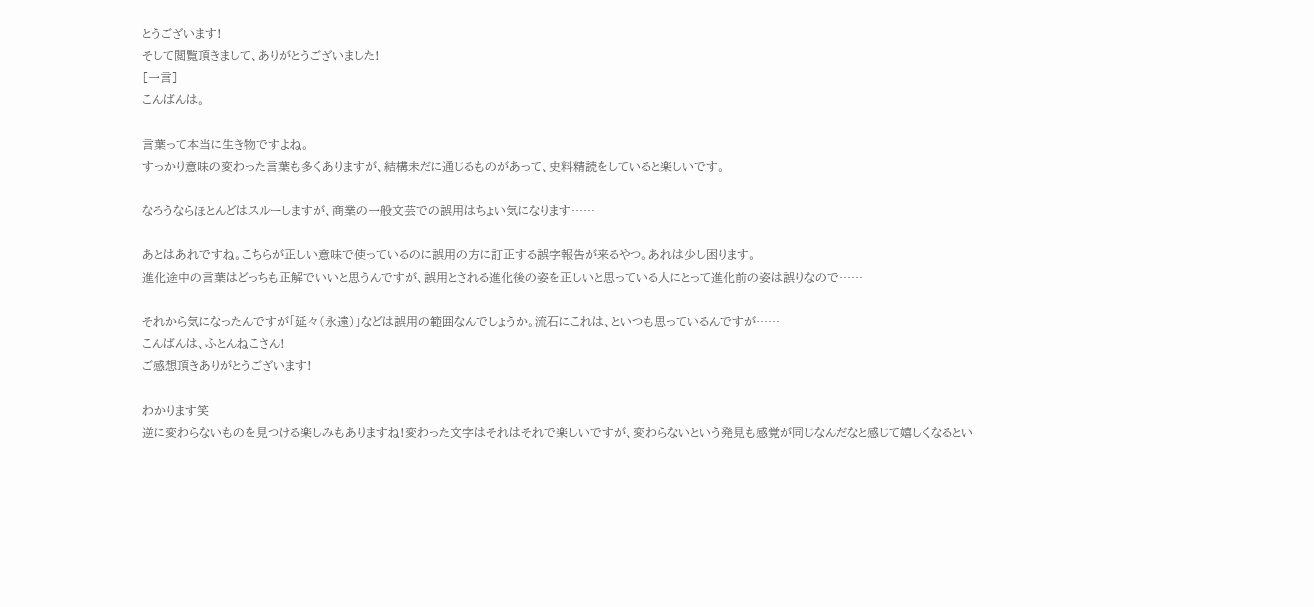とうございます!
そして閲覧頂きまして、ありがとうございました!
[一言]
こんばんは。

言葉って本当に生き物ですよね。
すっかり意味の変わった言葉も多くありますが、結構未だに通じるものがあって、史料精読をしていると楽しいです。

なろうならほとんどはスルーしますが、商業の一般文芸での誤用はちょい気になります……

あとはあれですね。こちらが正しい意味で使っているのに誤用の方に訂正する誤字報告が来るやつ。あれは少し困ります。
進化途中の言葉はどっちも正解でいいと思うんですが、誤用とされる進化後の姿を正しいと思っている人にとって進化前の姿は誤りなので……

それから気になったんですが「延々(永遠)」などは誤用の範囲なんでしょうか。流石にこれは、といつも思っているんですが……
こんばんは、ふとんねこさん!
ご感想頂きありがとうございます!

わかります笑
逆に変わらないものを見つける楽しみもありますね!変わった文字はそれはそれで楽しいですが、変わらないという発見も感覚が同じなんだなと感じて嬉しくなるとい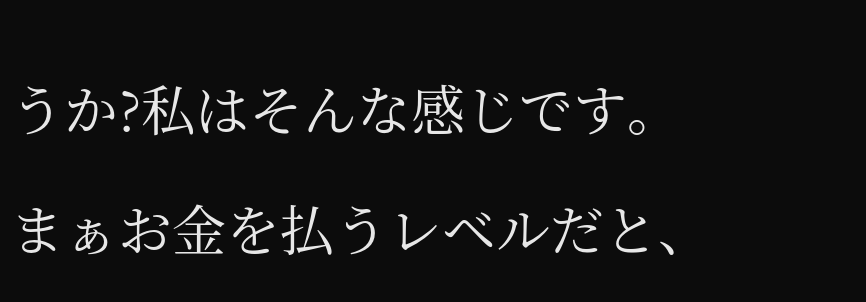うか?私はそんな感じです。

まぁお金を払うレベルだと、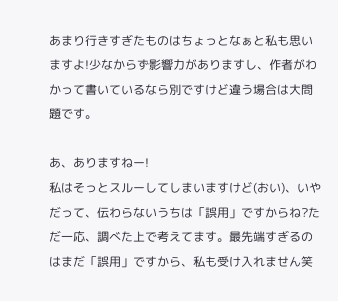あまり行きすぎたものはちょっとなぁと私も思いますよ!少なからず影響力がありますし、作者がわかって書いているなら別ですけど違う場合は大問題です。

あ、ありますねー!
私はそっとスルーしてしまいますけど(おい)、いやだって、伝わらないうちは「誤用」ですからね?ただ一応、調べた上で考えてます。最先端すぎるのはまだ「誤用」ですから、私も受け入れません笑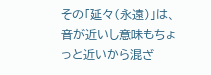その「延々(永遠)」は、音が近いし意味もちょっと近いから混ざ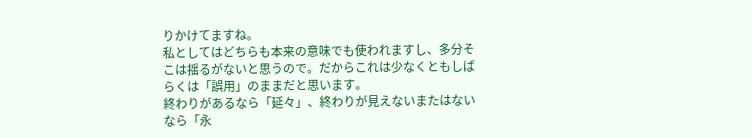りかけてますね。
私としてはどちらも本来の意味でも使われますし、多分そこは揺るがないと思うので。だからこれは少なくともしばらくは「誤用」のままだと思います。
終わりがあるなら「延々」、終わりが見えないまたはないなら「永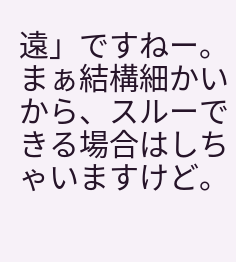遠」ですねー。まぁ結構細かいから、スルーできる場合はしちゃいますけど。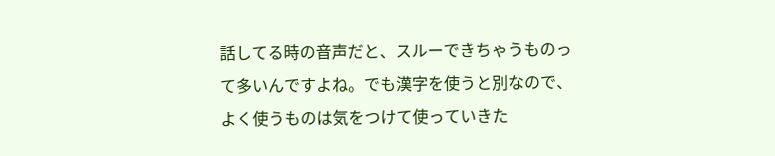話してる時の音声だと、スルーできちゃうものって多いんですよね。でも漢字を使うと別なので、よく使うものは気をつけて使っていきた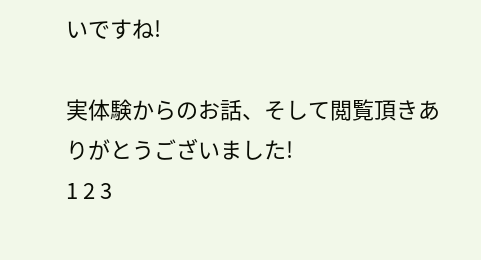いですね!

実体験からのお話、そして閲覧頂きありがとうございました!
1 2 3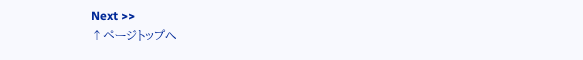Next >>
↑ページトップへ